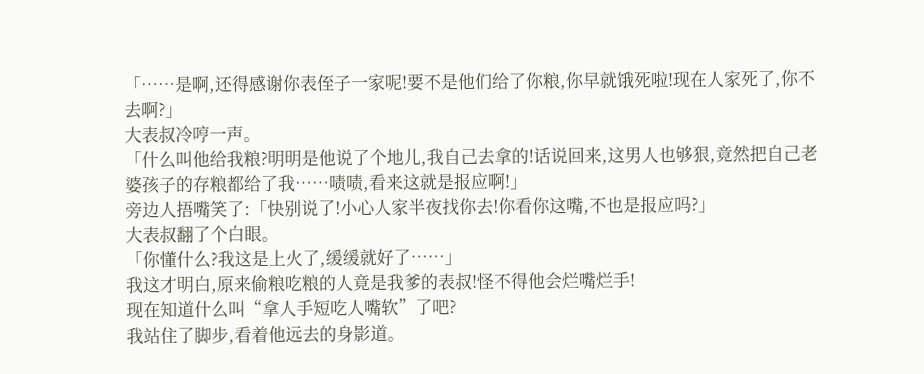「……是啊,还得感谢你表侄子一家呢!要不是他们给了你粮,你早就饿死啦!现在人家死了,你不去啊?」
大表叔冷哼一声。
「什么叫他给我粮?明明是他说了个地儿,我自己去拿的!话说回来,这男人也够狠,竟然把自己老婆孩子的存粮都给了我……啧啧,看来这就是报应啊!」
旁边人捂嘴笑了:「快别说了!小心人家半夜找你去!你看你这嘴,不也是报应吗?」
大表叔翻了个白眼。
「你懂什么?我这是上火了,缓缓就好了……」
我这才明白,原来偷粮吃粮的人竟是我爹的表叔!怪不得他会烂嘴烂手!
现在知道什么叫“拿人手短吃人嘴软”了吧?
我站住了脚步,看着他远去的身影道。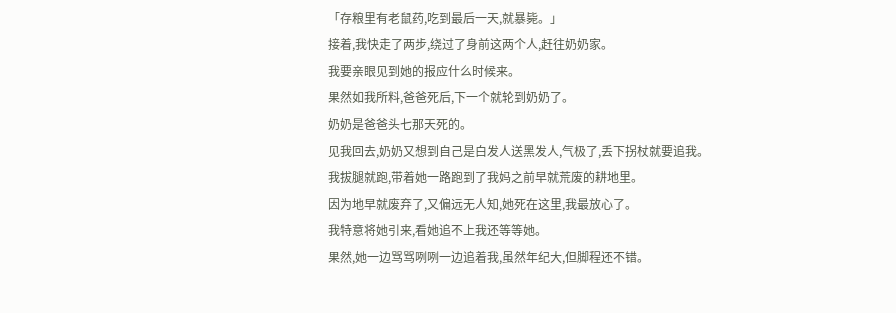「存粮里有老鼠药,吃到最后一天,就暴毙。」
接着,我快走了两步,绕过了身前这两个人,赶往奶奶家。
我要亲眼见到她的报应什么时候来。
果然如我所料,爸爸死后,下一个就轮到奶奶了。
奶奶是爸爸头七那天死的。
见我回去,奶奶又想到自己是白发人送黑发人,气极了,丢下拐杖就要追我。
我拔腿就跑,带着她一路跑到了我妈之前早就荒废的耕地里。
因为地早就废弃了,又偏远无人知,她死在这里,我最放心了。
我特意将她引来,看她追不上我还等等她。
果然,她一边骂骂咧咧一边追着我,虽然年纪大,但脚程还不错。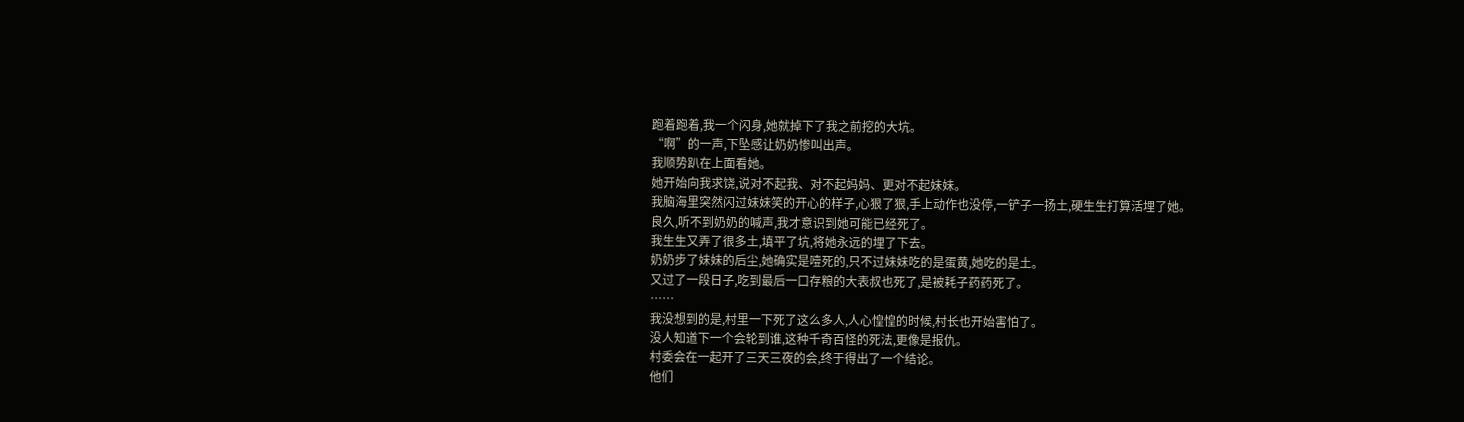跑着跑着,我一个闪身,她就掉下了我之前挖的大坑。
“啊”的一声,下坠感让奶奶惨叫出声。
我顺势趴在上面看她。
她开始向我求饶,说对不起我、对不起妈妈、更对不起妹妹。
我脑海里突然闪过妹妹笑的开心的样子,心狠了狠,手上动作也没停,一铲子一扬土,硬生生打算活埋了她。
良久,听不到奶奶的喊声,我才意识到她可能已经死了。
我生生又弄了很多土,填平了坑,将她永远的埋了下去。
奶奶步了妹妹的后尘,她确实是噎死的,只不过妹妹吃的是蛋黄,她吃的是土。
又过了一段日子,吃到最后一口存粮的大表叔也死了,是被耗子药药死了。
……
我没想到的是,村里一下死了这么多人,人心惶惶的时候,村长也开始害怕了。
没人知道下一个会轮到谁,这种千奇百怪的死法,更像是报仇。
村委会在一起开了三天三夜的会,终于得出了一个结论。
他们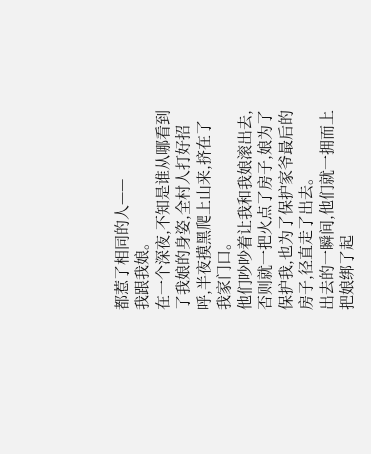都惹了相同的人——
我跟我娘。
在一个深夜,不知是谁从哪看到了我娘的身姿,全村人打好招呼,半夜摸黑爬上山来,挤在了我家门口。
他们吵吵着让我和我娘滚出去,否则就一把火点了房子,娘为了保护我,也为了保护家爷最后的房子,径直走了出去。
出去的一瞬间,他们就一拥而上把娘绑了起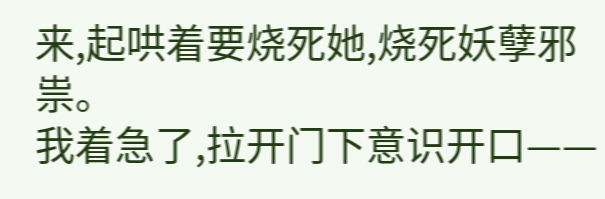来,起哄着要烧死她,烧死妖孽邪祟。
我着急了,拉开门下意识开口——